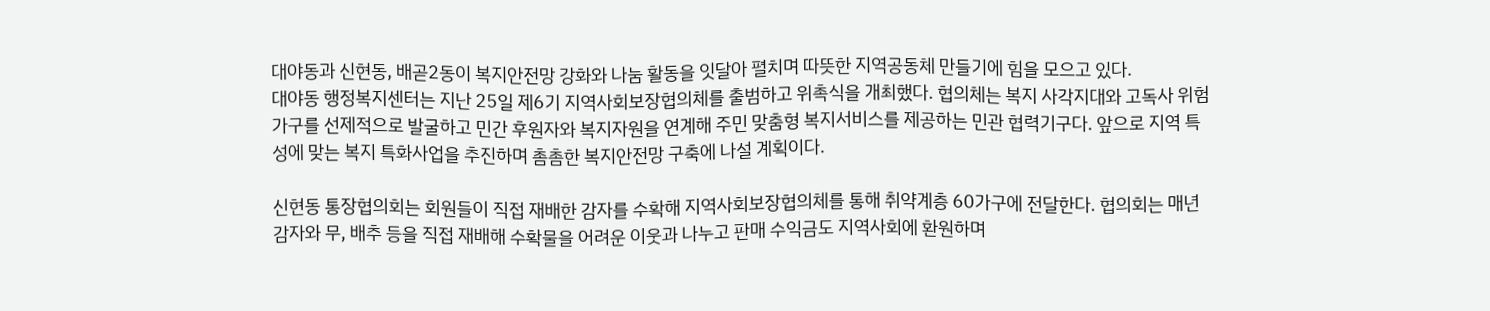대야동과 신현동, 배곧2동이 복지안전망 강화와 나눔 활동을 잇달아 펼치며 따뜻한 지역공동체 만들기에 힘을 모으고 있다.
대야동 행정복지센터는 지난 25일 제6기 지역사회보장협의체를 출범하고 위촉식을 개최했다. 협의체는 복지 사각지대와 고독사 위험 가구를 선제적으로 발굴하고 민간 후원자와 복지자원을 연계해 주민 맞춤형 복지서비스를 제공하는 민관 협력기구다. 앞으로 지역 특성에 맞는 복지 특화사업을 추진하며 촘촘한 복지안전망 구축에 나설 계획이다.

신현동 통장협의회는 회원들이 직접 재배한 감자를 수확해 지역사회보장협의체를 통해 취약계층 60가구에 전달한다. 협의회는 매년 감자와 무, 배추 등을 직접 재배해 수확물을 어려운 이웃과 나누고 판매 수익금도 지역사회에 환원하며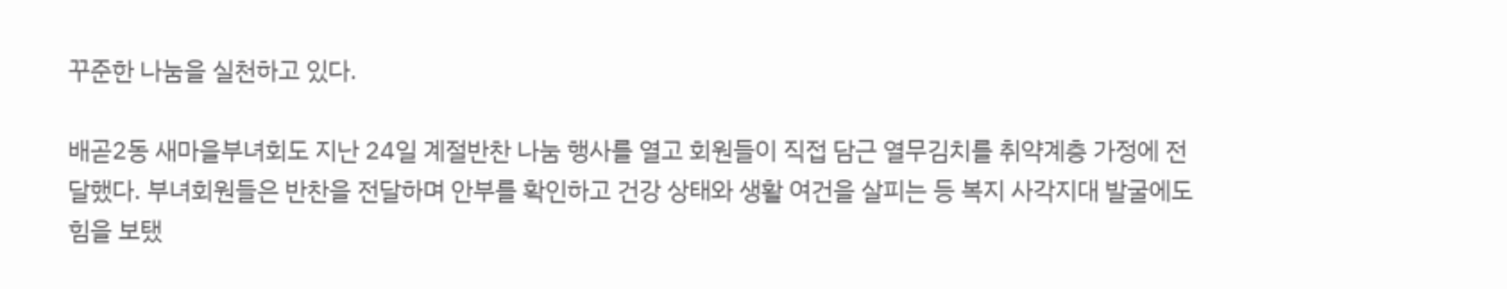꾸준한 나눔을 실천하고 있다.

배곧2동 새마을부녀회도 지난 24일 계절반찬 나눔 행사를 열고 회원들이 직접 담근 열무김치를 취약계층 가정에 전달했다. 부녀회원들은 반찬을 전달하며 안부를 확인하고 건강 상태와 생활 여건을 살피는 등 복지 사각지대 발굴에도 힘을 보탰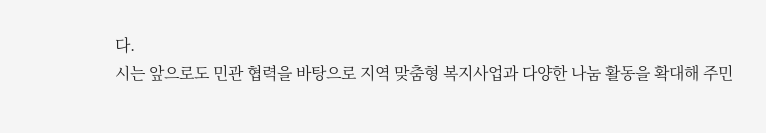다.
시는 앞으로도 민관 협력을 바탕으로 지역 맞춤형 복지사업과 다양한 나눔 활동을 확대해 주민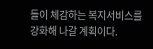들이 체감하는 복지서비스를 강화해 나갈 계획이다.